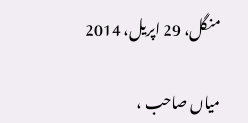منگل، 29 اپریل، 2014

میاں صاحب ،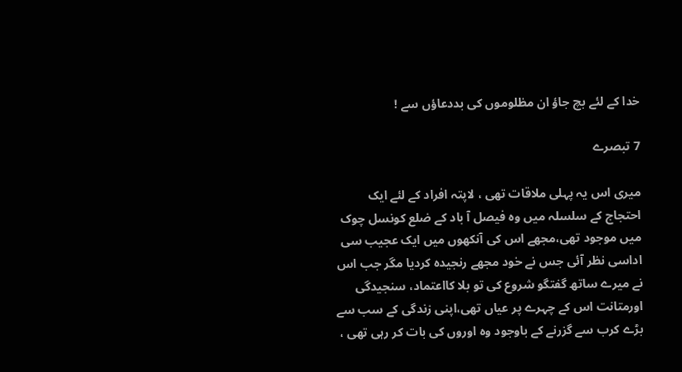خدا کے لئے بچ جاؤ ان مظلوموں کی بددعاؤں سے !

7 تبصرے

میری اس یہ پہلی ملاقات تھی ، لاپتہ افراد کے لئے ایک احتجاج کے سلسلہ میں وہ فیصل آ باد کے ضلع کونسل چوک میں موجود تھی،مجھے اس کی آنکھوں میں ایک عجیب سی اداسی نظر آئی جس نے خود مجھے رنجیدہ کردیا مگر جب اس نے میرے ساتھ گفتگو شروع کی تو بلا کااعتماد، سنجیدگی اورمتانت اس کے چہرے پر عیاں تھی،اپنی زندگی کے سب سے بڑے کرب سے گزرنے کے باوجود وہ اوروں کی بات کر رہی تھی ،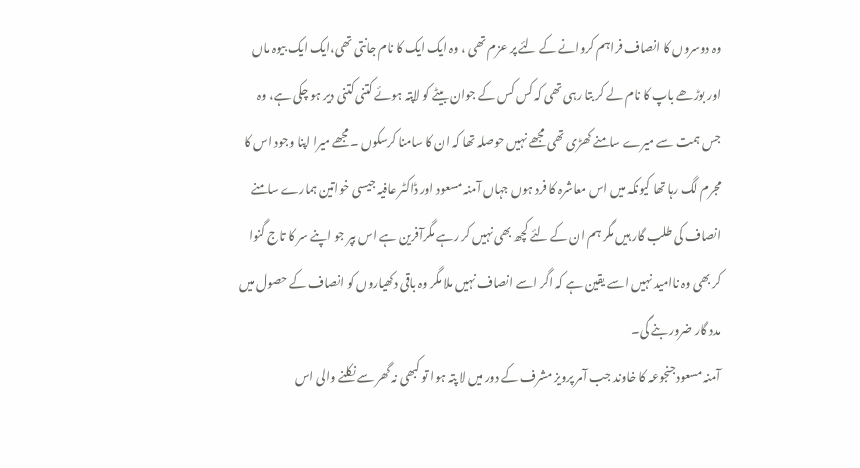وہ دوسروں کا انصاف فراہم کروانے کے لئے پر عزم تھی ، وہ ایک ایک کا نام جانتی تھی،ایک ایک بیوہ ماں اور بوڑھے باپ کا نام لے کر بتا رہی تھی کہ کس کس کے جوان بیٹے کو لاپتہ ہوئے کتنی کتنی دیر ہو چکی ہے، وہ جس ہمت سے میرے سامنے کھڑی تھی مجھے نہیں حوصلہ تھا کہ ان کا سامنا کرسکوں ۔مجھے میرا اپنا وجود اس کا مجرم لگ رہا تھا کیونکہ میں اس معاشرہ کا فرد ہوں جہاں آمنہ مسعود اور ڈاکٹر عافیہ جیسی خواتین ہمارے سامنے انصاف کی طلب گار ہیں مگر ہم ان کے لئے کچھ بھی نہیں کر رہے مگرآفرین ہے اس بپر جو اپنے سر کا تاج گنوا کر بھی وہ ناامید نہیں اسے یقین ہے کہ اگر اسے انصاف نہیں ملا مگر وہ باقی دکھیاروں کو انصاف کے حصول میں مدد گار ضرور بنے گی۔
آمنہ مسعودجنجوعہ کا خاوند جب آمر پرویز مشرف کے دور میں لا پتہ ہوا تو کبھی نہ گھر سے نکلنے والی اس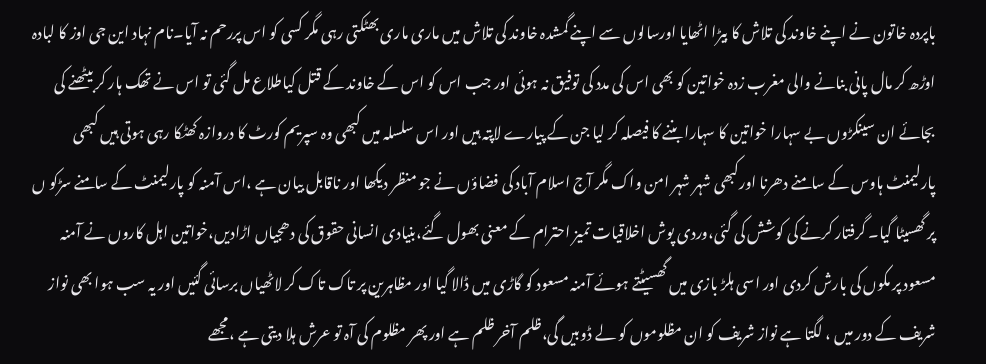باپردہ خاتون نے اپنے خاوند کی تلاش کا بیڑا اٹھایا اورسالوں سے اپنے گمشدہ خاوند کی تلاش میں ماری ماری بھٹکتی رہی مگر کسی کو اس پررحم نہ آیا۔نام نہاد این جی اوز کا لبادہ اوڑھ کر مال پانی بنانے والی مغرب زدہ خواتین کو بھی اس کی مدد کی توفیق نہ ہوئی اور جب اس کو اس کے خاوند کے قتل کیاطلاع مل گئی تو اس نے تھک ہار کر بیٹھنے کی بجائے ان سینکڑوں بے سہارا خواتین کا سہارا بننے کا فیصلہ کر لیا جن کے پیارے لاپتہ ہیں اور اس سلسلہ میں کبھی وہ سپریم کورٹ کا دروازہ کھٹکا رہی ہوتی ہیں کبھی پارلیمنٹ ہاوس کے سامنے دھرنا اورکبھی شہر شہر امن واک مگر آج اسلام آباد کی فضاؤں نے جو منظر دیکھا اور ناقابل بیان ہے ،اس آمنہ کو پارلیمنٹ کے سامنے سڑکو ں پر گھسیٹا گیا۔ گرفتار کرنے کی کوشش کی گئی،وردی پوش اخلاقیات تمیز احترام کے معنی بھول گئے،بنیادی انسانی حقوق کی دھجیاں اڑادیں،خواتین اہل کاروں نے آمنہ مسعود پر مکوں کی بارش کردی اور اسی ہلڑ بازی میں گھسیٹتے ہوئے آمنہ مسعود کو گاڑی میں ڈالا گیا اور مظاہرین پر تاک تاک کر لاٹھیاں برسائی گئیں اور یہ سب ہوا بھی نواز شریف کے دور میں ، لگتا ہے نواز شریف کو ان مظلوموں کو لے ڈوبیں گی،ظلم آخر ظلم ہے اور پھر مظلوم کی آہ تو عرش ہلا دیتی ہے ،مجھے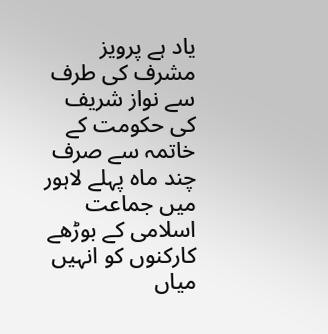یاد ہے پرویز مشرف کی طرف سے نواز شریف کی حکومت کے خاتمہ سے صرف چند ماہ پہلے لاہور میں جماعت اسلامی کے بوڑھے کارکنوں کو انہیں میاں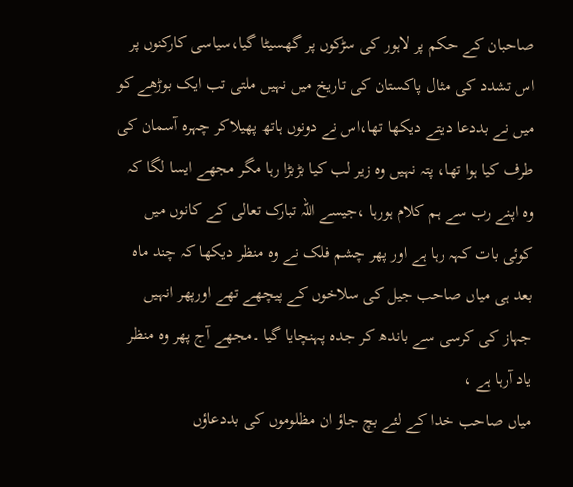صاحبان کے حکم پر لاہور کی سڑکوں پر گھسیٹا گیا،سیاسی کارکنوں پر اس تشدد کی مثال پاکستان کی تاریخ میں نہیں ملتی تب ایک بوڑھے کو میں نے بددعا دیتے دیکھا تھا،اس نے دونوں ہاتھ پھیلاکر چہرہ آسمان کی طرف کیا ہوا تھا، پتہ نہیں وہ زیر لب کیا بڑبڑا رہا مگر مجھے ایسا لگا کہ وہ اپنے رب سے ہم کلام ہورہا ،جیسے اللہ تبارک تعالی کے کانوں میں کوئی بات کہہ رہا ہے اور پھر چشم فلک نے وہ منظر دیکھا کہ چند ماہ بعد ہی میاں صاحب جیل کی سلاخوں کے پیچھے تھے اورپھر انہیں جہاز کی کرسی سے باندھ کر جدہ پہنچایا گیا ۔مجھے آج پھر وہ منظر یاد آرہا ہے ،
میاں صاحب خدا کے لئے بچ جاؤ ان مظلوموں کی بددعاؤں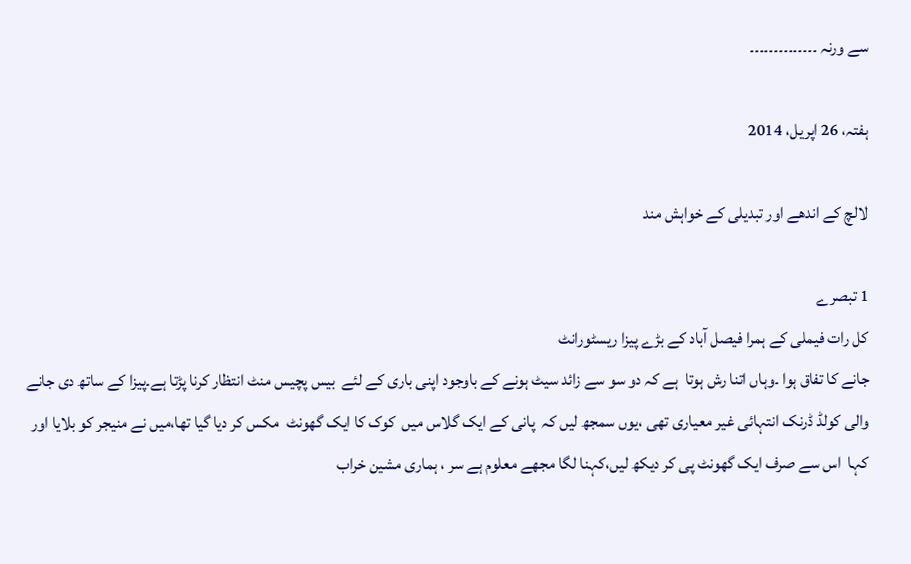سے ورنہ ۔۔۔۔۔۔۔۔۔۔۔۔۔۔

ہفتہ، 26 اپریل، 2014

لالچ کے اندھے اور تبدیلی کے خواہش مند

1 تبصرے
کل رات فیملی کے ہمرا فیصل آباد کے بڑے پیزا ریسٹورانٹ
جانے کا تفاق ہوا ۔وہاں اتنا رش ہوتا  ہے کہ دو سو سے زائد سیٹ ہونے کے باوجود اپنی باری کے لئے  بیس پچیس منٹ انتظار کرنا پڑتا ہے۔پیزا کے ساتھ دی جانے والی کولڈ ڈرنک انتہائی غیر معیاری تھی ،یوں سمجھ لیں کہ  پانی کے ایک گلاس میں  کوک کا ایک گھونٹ  مکس کر دیا گیا تھا،میں نے منیجر کو بلایا اور کہا  اس سے صرف ایک گھونٹ پی کر دیکھ لیں،کہنا لگا مجھے معلوم ہے سر ، ہماری مشین خراب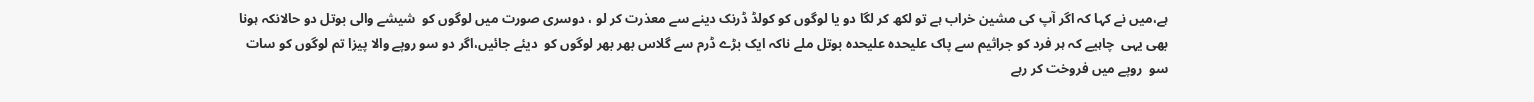ہے،میں نے کہا کہ اگر آپ کی مشین خراب ہے تو لکھ کر لگا دو یا لوگوں کو کولڈ ڈرنک دینے سے معذرت کر لو ، دوسری صورت میں لوگوں کو  شیشے والی بوتل دو حالانکہ ہونا بھی یہی  چاہیے کہ ہر فرد کو جراثیم سے پاک علیحدہ علیحدہ بوتل ملے ناکہ ایک بڑے ڈرم سے گلاس بھر بھر لوگوں کو  دیئے جائیں،اگر دو سو روپے والا پیزا تم لوگوں کو سات سو  روپے میں فروخت کر رہے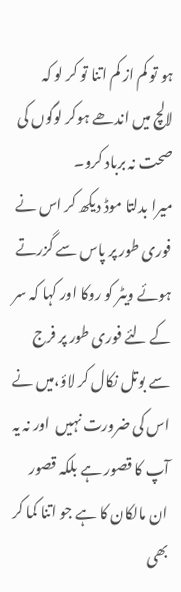ہو تو کم از کم اتنا تو کر لو کہ  لالچ میں اندھے ہوکر لوگوں کی صحت نہ برباد کرو۔
میرا بدلتا موڈ دیکھ کر اس نے فوری طور پر پاس سے گزرتے ہوئے ویٹر کو روکا اور کہا کہ سر کے لئے فوری طور پر فرج سے بوتل نکال کر لاؤ،میں نے اس کی ضرورت نہیں  اور نہ یہ آپ کا قصور ہے بلکہ قصور ان مالکان کا ہے جو اتنا کما کر بھی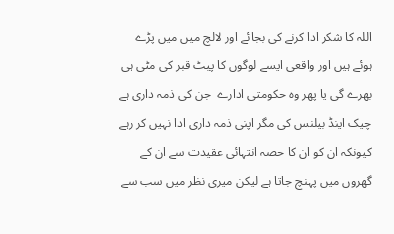اللہ کا شکر ادا کرنے کی بجائے اور لالچ میں میں پڑے ہوئے ہیں اور واقعی ایسے لوگوں کا پیٹ قبر کی مٹی ہی بھرے گی یا پھر وہ حکومتی ادارے  جن کی ذمہ داری ہے چیک اینڈ بیلنس کی مگر اپنی ذمہ داری ادا نہیں کر رہے کیونکہ ان کو ان کا حصہ انتہائی عقیدت سے ان کے گھروں میں پہنچ جاتا ہے لیکن میری نظر میں سب سے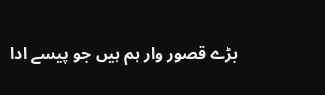بڑے قصور وار ہم ہیں جو پیسے ادا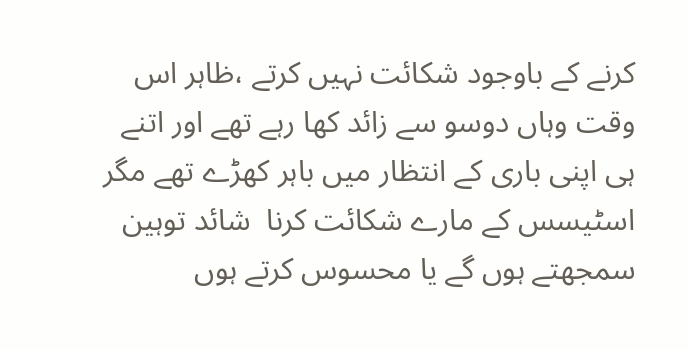کرنے کے باوجود شکائت نہیں کرتے ،ظاہر اس وقت وہاں دوسو سے زائد کھا رہے تھے اور اتنے ہی اپنی باری کے انتظار میں باہر کھڑے تھے مگر اسٹیسس کے مارے شکائت کرنا  شائد توہین سمجھتے ہوں گے یا محسوس کرتے ہوں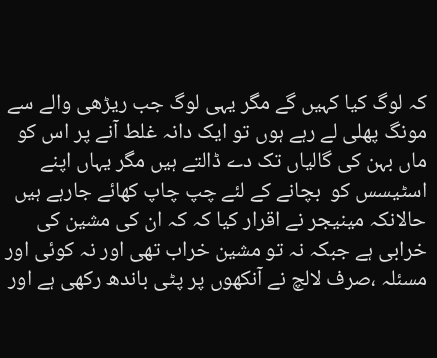کہ لوگ کیا کہیں گے مگر یہی لوگ جب ریڑھی والے سے مونگ پھلی لے رہے ہوں تو ایک دانہ غلط آنے پر اس کو  ماں بہن کی گالیاں تک دے ڈالتے ہیں مگر یہاں اپنے اسٹیسس کو  بچانے کے لئے چپ چاپ کھائے جارہے ہیں حالانکہ مینیجر نے اقرار کیا کہ کہ ان کی مشین کی خرابی ہے جبکہ نہ تو مشین خراب تھی اور نہ کوئی اور مسئلہ ،صرف لالچ نے آنکھوں پر پٹی باندھ رکھی ہے اور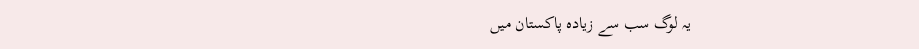یہ لوگ سب سے زیادہ پاکستان میں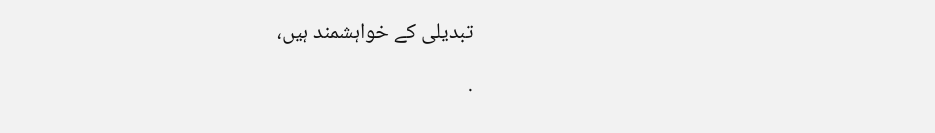تبدیلی کے خواہشمند ہیں،

.